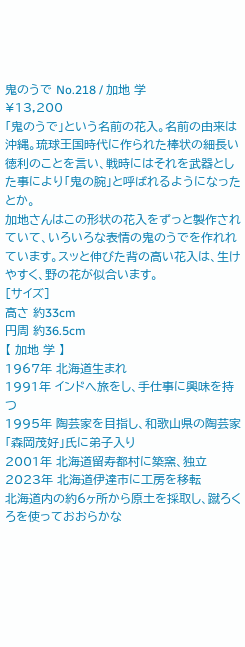鬼のうで No.218 / 加地 学
¥13,200
「鬼のうで」という名前の花入。名前の由来は沖縄。琉球王国時代に作られた棒状の細長い
徳利のことを言い、戦時にはそれを武器とした事により「鬼の腕」と呼ばれるようになったとか。
加地さんはこの形状の花入をずっと製作されていて、いろいろな表情の鬼のうでを作れれています。スッと伸びた背の高い花入は、生けやすく、野の花が似合います。
[サイズ]
高さ 約33cm
円周 約36.5cm
【 加地 学 】
1967年 北海道生まれ
1991年 インドへ旅をし、手仕事に興味を持つ
1995年 陶芸家を目指し、和歌山県の陶芸家「森岡茂好」氏に弟子入り
2001年 北海道留寿都村に築窯、独立
2023年 北海道伊達市に工房を移転
北海道内の約6ヶ所から原土を採取し、蹴ろくろを使っておおらかな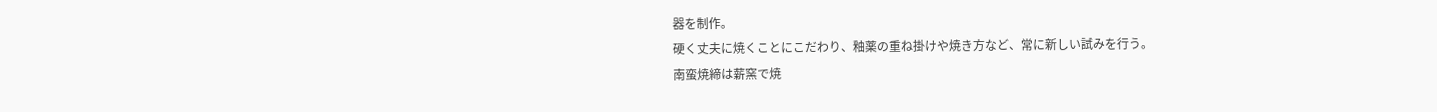器を制作。
硬く丈夫に焼くことにこだわり、釉薬の重ね掛けや焼き方など、常に新しい試みを行う。
南蛮焼締は薪窯で焼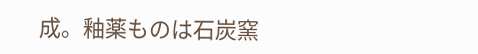成。釉薬ものは石炭窯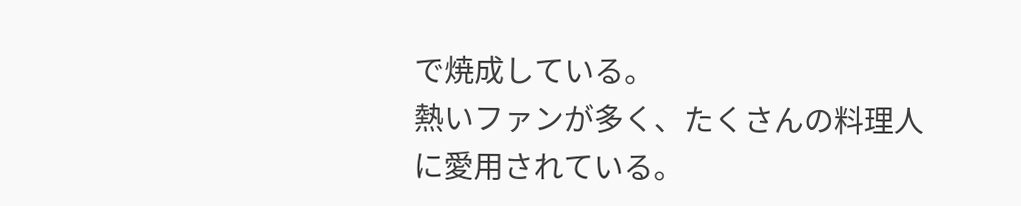で焼成している。
熱いファンが多く、たくさんの料理人に愛用されている。